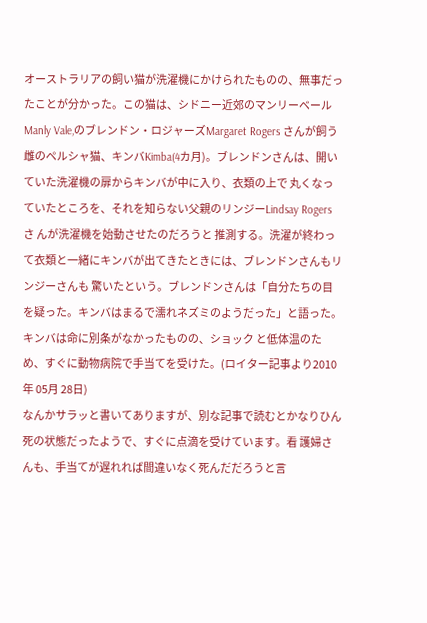オーストラリアの飼い猫が洗濯機にかけられたものの、無事だったことが分かった。この猫は、シドニー近郊のマンリーベール Manly Vale,のブレンドン・ロジャーズMargaret Rogers さんが飼う雌のペルシャ猫、キンバKimba(4カ月)。ブレンドンさんは、開いていた洗濯機の扉からキンバが中に入り、衣類の上で 丸くなっていたところを、それを知らない父親のリンジーLindsay Rogers さ んが洗濯機を始動させたのだろうと 推測する。洗濯が終わって衣類と一緒にキンバが出てきたときには、ブレンドンさんもリンジーさんも 驚いたという。ブレンドンさんは「自分たちの目を疑った。キンバはまるで濡れネズミのようだった」と語った。キンバは命に別条がなかったものの、ショック と低体温のため、すぐに動物病院で手当てを受けた。(ロイター記事より2010年 05月 28日)
なんかサラッと書いてありますが、別な記事で読むとかなりひん死の状態だったようで、すぐに点滴を受けています。看 護婦さんも、手当てが遅れれば間違いなく死んだだろうと言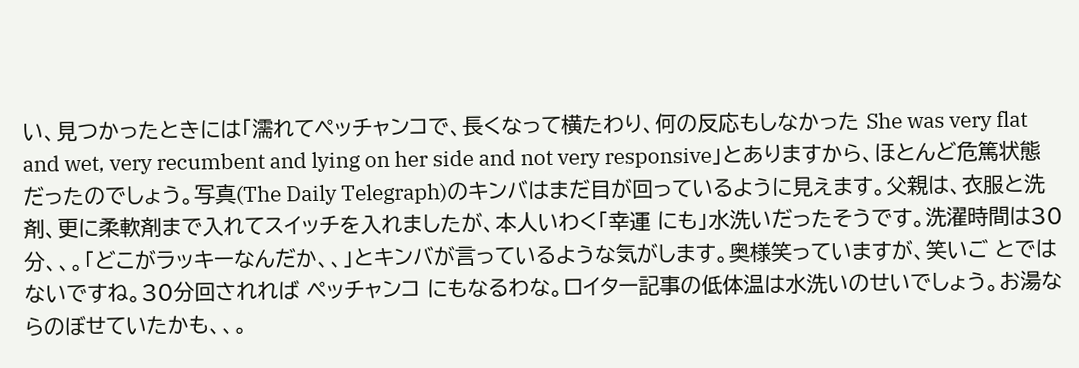い、見つかったときには「濡れてペッチャンコで、長くなって横たわり、何の反応もしなかった She was very flat and wet, very recumbent and lying on her side and not very responsive」とありますから、ほとんど危篤状態だったのでしょう。写真(The Daily Telegraph)のキンバはまだ目が回っているように見えます。父親は、衣服と洗剤、更に柔軟剤まで入れてスイッチを入れましたが、本人いわく「幸運 にも」水洗いだったそうです。洗濯時間は30分、、。「どこがラッキーなんだか、、」とキンバが言っているような気がします。奥様笑っていますが、笑いご とではないですね。30分回されれば ペッチャンコ にもなるわな。ロイター記事の低体温は水洗いのせいでしょう。お湯ならのぼせていたかも、、。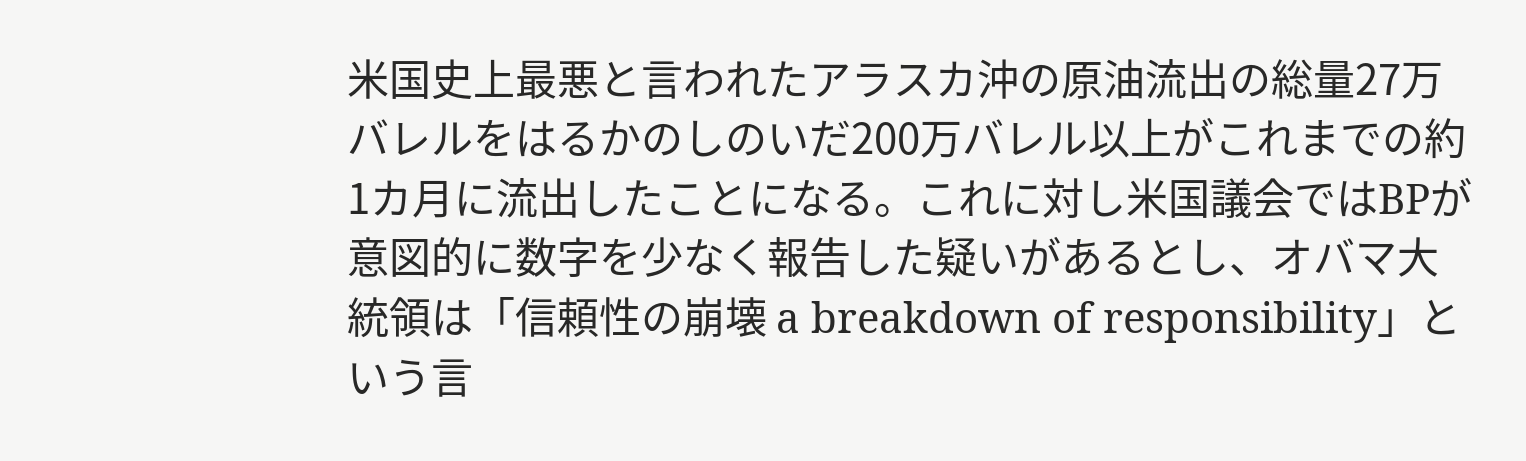米国史上最悪と言われたアラスカ沖の原油流出の総量27万バレルをはるかのしのいだ200万バレル以上がこれまでの約1カ月に流出したことになる。これに対し米国議会ではBPが意図的に数字を少なく報告した疑いがあるとし、オバマ大統領は「信頼性の崩壊 a breakdown of responsibility」という言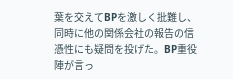葉を交えてBPを激しく批難し、同時に他の関係会社の報告の信憑性にも疑問を投げた。BP重役陣が言っ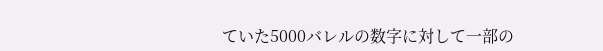ていた5000バレルの数字に対して一部の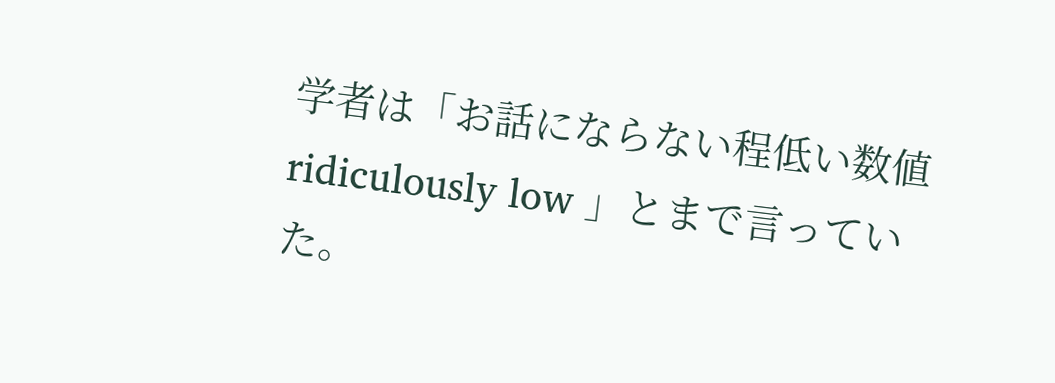学者は「お話にならない程低い数値 ridiculously low 」とまで言っていた。